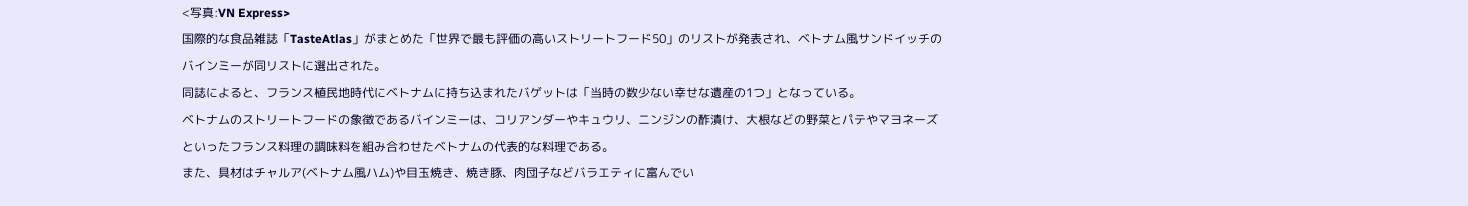<写真:VN Express>
国際的な食品雑誌「TasteAtlas」がまとめた「世界で最も評価の高いストリートフード50」のリストが発表され、ベトナム風サンドイッチのバインミーが同リストに選出された。
同誌によると、フランス植民地時代にベトナムに持ち込まれたバゲットは「当時の数少ない幸せな遺産の1つ」となっている。
ベトナムのストリートフードの象徴であるバインミーは、コリアンダーやキュウリ、ニンジンの酢漬け、大根などの野菜とパテやマヨネーズといったフランス料理の調味料を組み合わせたベトナムの代表的な料理である。
また、具材はチャルア(ベトナム風ハム)や目玉焼き、焼き豚、肉団子などバラエティに富んでい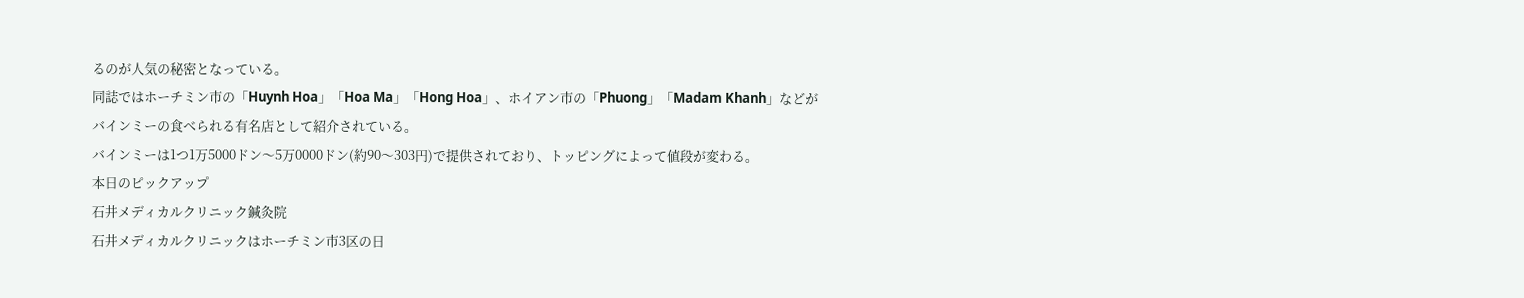るのが人気の秘密となっている。
同誌ではホーチミン市の「Huynh Hoa」「Hoa Ma」「Hong Hoa」、ホイアン市の「Phuong」「Madam Khanh」などがバインミーの食べられる有名店として紹介されている。
バインミーは1つ1万5000ドン〜5万0000ドン(約90〜303円)で提供されており、トッピングによって値段が変わる。
本日のピックアップ
石井メディカルクリニック鍼灸院
石井メディカルクリニックはホーチミン市3区の日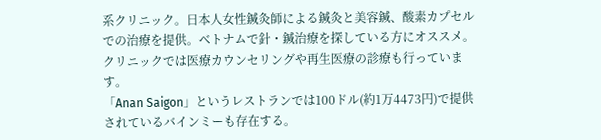系クリニック。日本人女性鍼灸師による鍼灸と美容鍼、酸素カプセルでの治療を提供。ベトナムで針・鍼治療を探している方にオススメ。クリニックでは医療カウンセリングや再生医療の診療も行っています。
「Anan Saigon」というレストランでは100ドル(約1万4473円)で提供されているバインミーも存在する。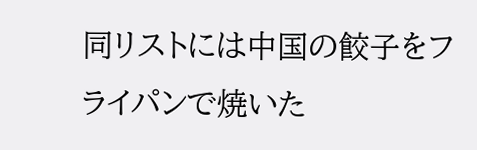同リストには中国の餃子をフライパンで焼いた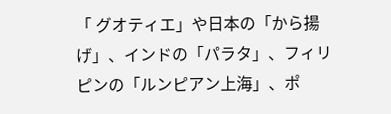「 グオティエ」や日本の「から揚げ」、インドの「パラタ」、フィリピンの「ルンピアン上海」、ポ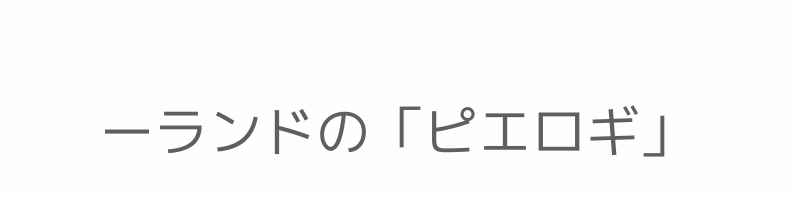ーランドの「ピエロギ」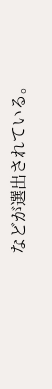などが選出されている。